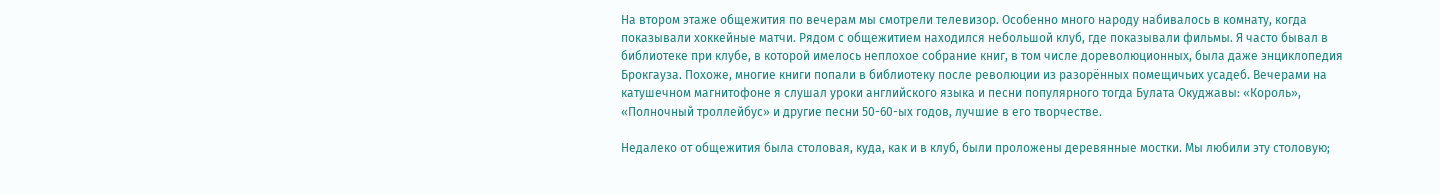На втором этаже общежития по вечерам мы смотрели телевизор. Особенно много народу набивалось в комнату, когда показывали хоккейные матчи. Рядом с общежитием находился небольшой клуб, где показывали фильмы. Я часто бывал в библиотеке при клубе, в которой имелось неплохое собрание книг, в том числе дореволюционных, была даже энциклопедия Брокгауза. Похоже, многие книги попали в библиотеку после революции из разорённых помещичьих усадеб. Вечерами на катушечном магнитофоне я слушал уроки английского языка и песни популярного тогда Булата Окуджавы: «Король», «Полночный троллейбус» и другие песни 50-60-ых годов, лучшие в его творчестве.

Недалеко от общежития была столовая, куда, как и в клуб, были проложены деревянные мостки. Мы любили эту столовую;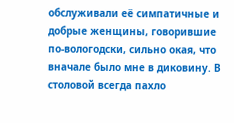обслуживали её симпатичные и добрые женщины, говорившие по-вологодски, сильно окая, что вначале было мне в диковину. В столовой всегда пахло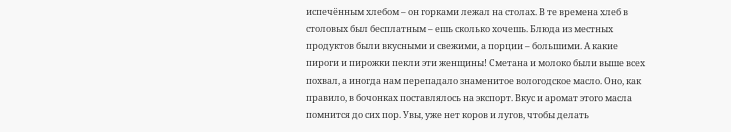испечённым хлебом – он горками лежал на столах. В те времена хлеб в столовых был бесплатным – ешь сколько хочешь. Блюда из местных продуктов были вкусными и свежими, а порции – большими. А какие пироги и пирожки пекли эти женщины! Сметана и молоко были выше всех похвал, а иногда нам перепадало знаменитое вологодское масло. Оно, как правило, в бочонках поставлялось на экспорт. Вкус и аромат этого масла помнится до сих пор. Увы, уже нет коров и лугов, чтобы делать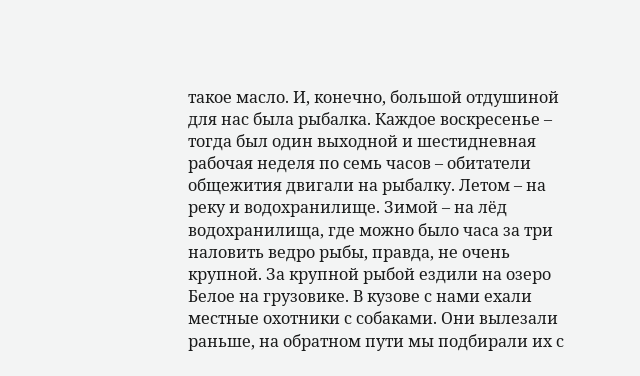такое масло. И, конечно, большой отдушиной для нас была рыбалка. Каждое воскресенье – тогда был один выходной и шестидневная рабочая неделя по семь часов – обитатели общежития двигали на рыбалку. Летом – на реку и водохранилище. Зимой – на лёд водохранилища, где можно было часа за три наловить ведро рыбы, правда, не очень крупной. За крупной рыбой ездили на озеро Белое на грузовике. В кузове с нами ехали местные охотники с собаками. Они вылезали раньше, на обратном пути мы подбирали их с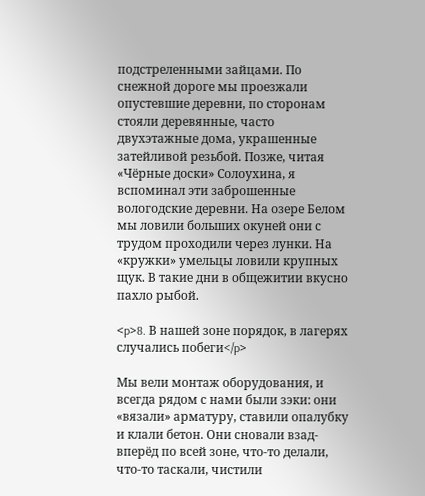подстреленными зайцами. По снежной дороге мы проезжали опустевшие деревни, по сторонам стояли деревянные, часто двухэтажные дома, украшенные затейливой резьбой. Позже, читая «Чёрные доски» Солоухина, я вспоминал эти заброшенные вологодские деревни. На озере Белом мы ловили больших окуней они с трудом проходили через лунки. На «кружки» умельцы ловили крупных щук. В такие дни в общежитии вкусно пахло рыбой.

<p>8. В нашей зоне порядок, в лагерях случались побеги</p>

Мы вели монтаж оборудования, и всегда рядом с нами были зэки: они «вязали» арматуру, ставили опалубку и клали бетон. Они сновали взад-вперёд по всей зоне, что-то делали, что-то таскали, чистили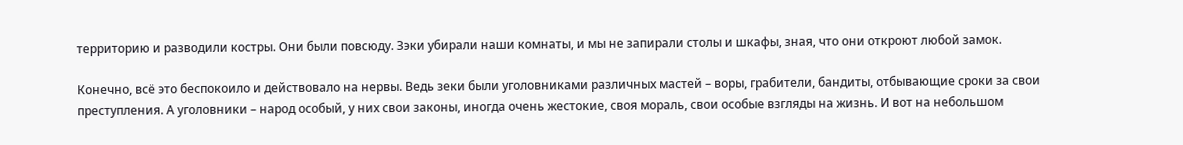территорию и разводили костры. Они были повсюду. Зэки убирали наши комнаты, и мы не запирали столы и шкафы, зная, что они откроют любой замок.

Конечно, всё это беспокоило и действовало на нервы. Ведь зеки были уголовниками различных мастей – воры, грабители, бандиты, отбывающие сроки за свои преступления. А уголовники – народ особый, у них свои законы, иногда очень жестокие, своя мораль, свои особые взгляды на жизнь. И вот на небольшом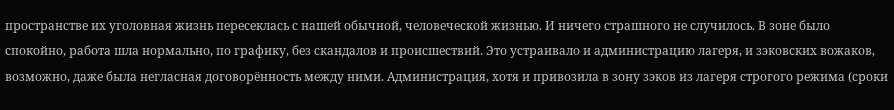пространстве их уголовная жизнь пересеклась с нашей обычной, человеческой жизнью. И ничего страшного не случилось. В зоне было спокойно, работа шла нормально, по графику, без скандалов и происшествий. Это устраивало и администрацию лагеря, и зэковских вожаков, возможно, даже была негласная договорённость между ними. Администрация, хотя и привозила в зону зэков из лагеря строгого режима (сроки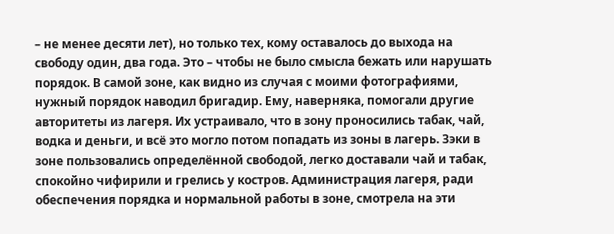– не менее десяти лет), но только тех, кому оставалось до выхода на свободу один, два года. Это – чтобы не было смысла бежать или нарушать порядок. В самой зоне, как видно из случая с моими фотографиями, нужный порядок наводил бригадир. Ему, наверняка, помогали другие авторитеты из лагеря. Их устраивало, что в зону проносились табак, чай, водка и деньги, и всё это могло потом попадать из зоны в лагерь. Зэки в зоне пользовались определённой свободой, легко доставали чай и табак, спокойно чифирили и грелись у костров. Администрация лагеря, ради обеспечения порядка и нормальной работы в зоне, смотрела на эти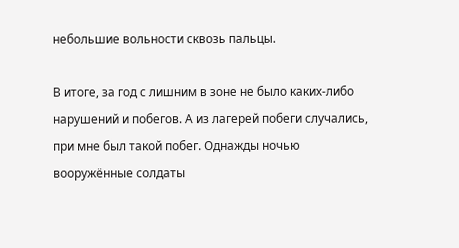небольшие вольности сквозь пальцы.

В итоге, за год с лишним в зоне не было каких-либо нарушений и побегов. А из лагерей побеги случались, при мне был такой побег. Однажды ночью вооружённые солдаты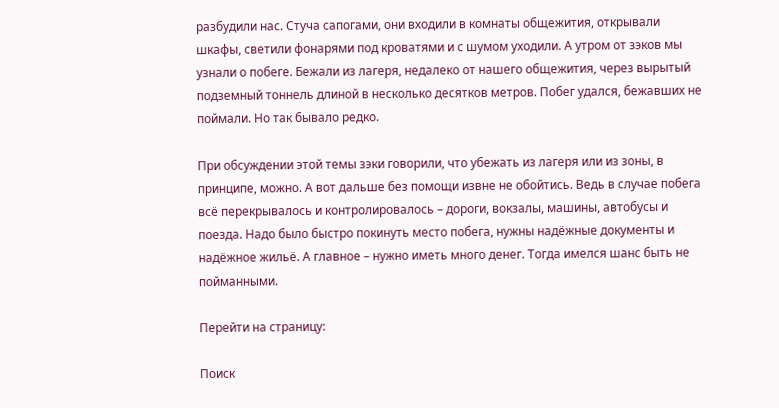разбудили нас. Стуча сапогами, они входили в комнаты общежития, открывали шкафы, светили фонарями под кроватями и с шумом уходили. А утром от зэков мы узнали о побеге. Бежали из лагеря, недалеко от нашего общежития, через вырытый подземный тоннель длиной в несколько десятков метров. Побег удался, бежавших не поймали. Но так бывало редко.

При обсуждении этой темы зэки говорили, что убежать из лагеря или из зоны, в принципе, можно. А вот дальше без помощи извне не обойтись. Ведь в случае побега всё перекрывалось и контролировалось – дороги, вокзалы, машины, автобусы и поезда. Надо было быстро покинуть место побега, нужны надёжные документы и надёжное жильё. А главное – нужно иметь много денег. Тогда имелся шанс быть не пойманными.

Перейти на страницу:

Поиск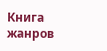Книга жанров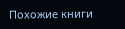Похожие книги